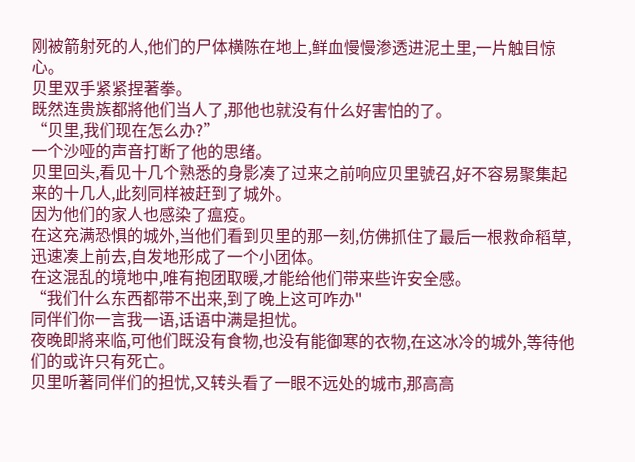刚被箭射死的人,他们的尸体横陈在地上,鲜血慢慢渗透进泥土里,一片触目惊心。
贝里双手紧紧捏著拳。
既然连贵族都將他们当人了,那他也就没有什么好害怕的了。
“贝里,我们现在怎么办?”
一个沙哑的声音打断了他的思绪。
贝里回头,看见十几个熟悉的身影凑了过来之前响应贝里號召,好不容易聚集起来的十几人,此刻同样被赶到了城外。
因为他们的家人也感染了瘟疫。
在这充满恐惧的城外,当他们看到贝里的那一刻,仿佛抓住了最后一根救命稻草,迅速凑上前去,自发地形成了一个小团体。
在这混乱的境地中,唯有抱团取暖,才能给他们带来些许安全感。
“我们什么东西都带不出来,到了晚上这可咋办"
同伴们你一言我一语,话语中满是担忧。
夜晚即將来临,可他们既没有食物,也没有能御寒的衣物,在这冰冷的城外,等待他们的或许只有死亡。
贝里听著同伴们的担忧,又转头看了一眼不远处的城市,那高高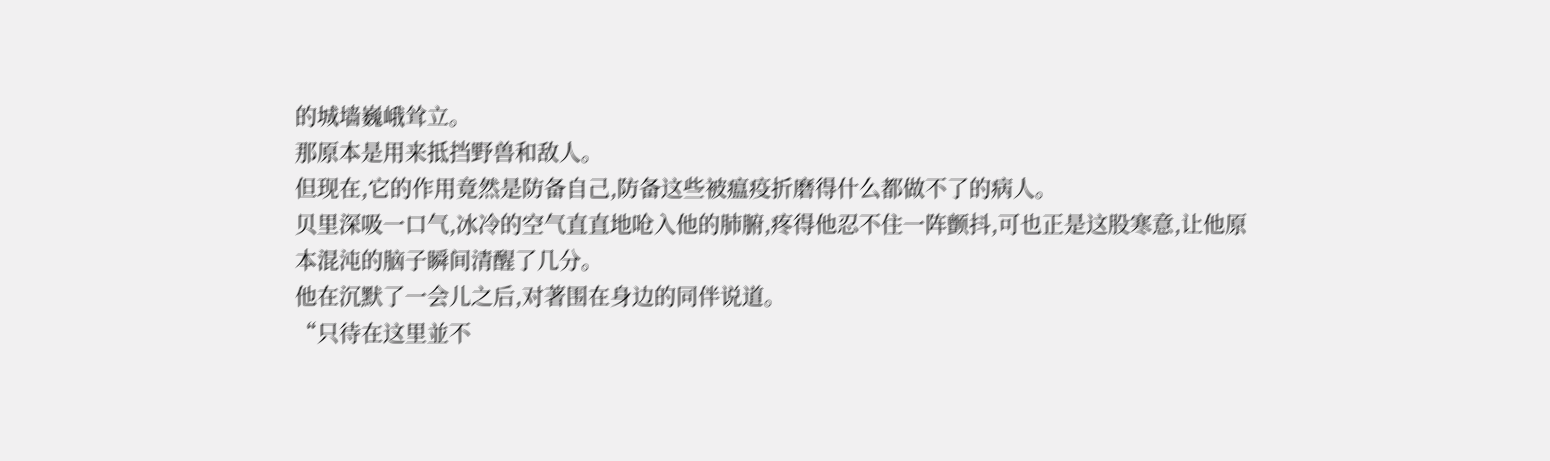的城墙巍峨耸立。
那原本是用来抵挡野兽和敌人。
但现在,它的作用竟然是防备自己,防备这些被瘟疫折磨得什么都做不了的病人。
贝里深吸一口气,冰冷的空气直直地呛入他的肺腑,疼得他忍不住一阵颤抖,可也正是这股寒意,让他原本混沌的脑子瞬间清醒了几分。
他在沉默了一会儿之后,对著围在身边的同伴说道。
“只待在这里並不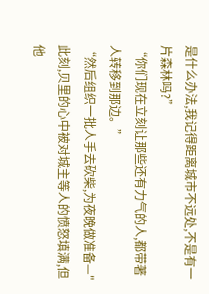是什么办法,我记得距离城市不远处,不是有一片森林吗?”
“你们现在立刻让那些还有力气的人,都带著人转移到那边。”
“然后组织一批人手去砍柴,为夜晚做准备—"
此刻,贝里的心中被对城主等人的愤怒填满,但他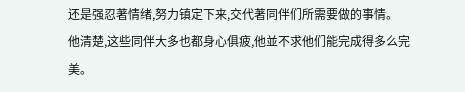还是强忍著情绪,努力镇定下来,交代著同伴们所需要做的事情。
他清楚,这些同伴大多也都身心俱疲,他並不求他们能完成得多么完美。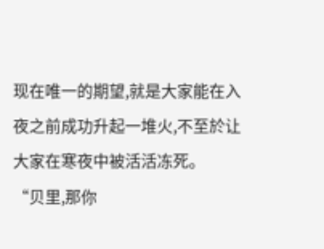现在唯一的期望,就是大家能在入夜之前成功升起一堆火,不至於让大家在寒夜中被活活冻死。
“贝里,那你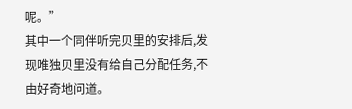呢。”
其中一个同伴听完贝里的安排后,发现唯独贝里没有给自己分配任务,不由好奇地问道。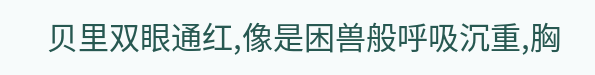贝里双眼通红,像是困兽般呼吸沉重,胸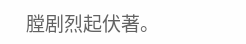膛剧烈起伏著。